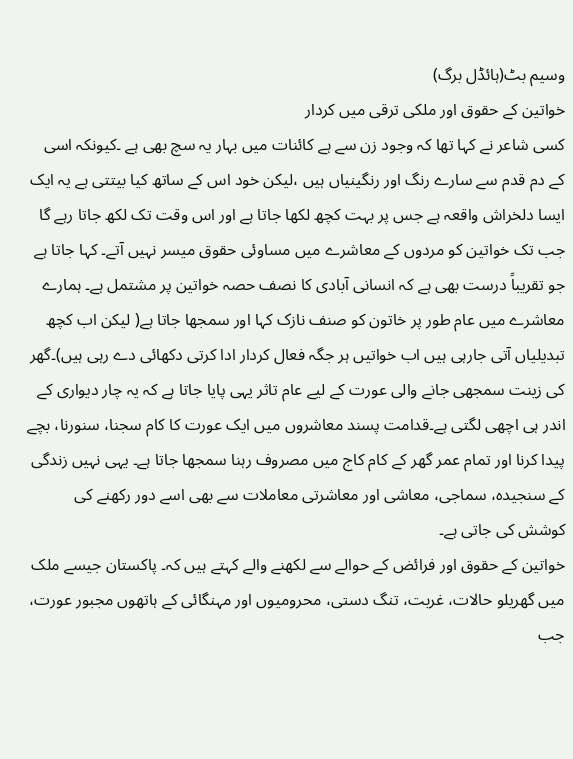وسیم بٹ(ہائڈل برگ)
خواتین کے حقوق اور ملکی ترقی میں کردار
کسی شاعر نے کہا تھا کہ وجود زن سے ہے کائنات میں بہار یہ سچ بھی ہے ۔کیونکہ اسی کے دم قدم سے سارے رنگ اور رنگینیاں ہیں ،لیکن خود اس کے ساتھ کیا بیتتی ہے یہ ایک ایسا دلخراش واقعہ ہے جس پر بہت کچھ لکھا جاتا ہے اور اس وقت تک لکھ جاتا رہے گا جب تک خواتین کو مردوں کے معاشرے میں مساوئی حقوق میسر نہیں آتے۔ کہا جاتا ہے جو تقریباً درست بھی ہے کہ انسانی آبادی کا نصف حصہ خواتین پر مشتمل ہے۔ ہمارے معاشرے میں عام طور پر خاتون کو صنف نازک کہا اور سمجھا جاتا ہے( لیکن اب کچھ تبدیلیاں آتی جارہی ہیں اب خواتیں ہر جگہ فعال کردار ادا کرتی دکھائی دے رہی ہیں)۔گھر کی زینت سمجھی جانے والی عورت کے لیے عام تاثر یہی پایا جاتا ہے کہ یہ چار دیواری کے اندر ہی اچھی لگتی ہے۔قدامت پسند معاشروں میں ایک عورت کا کام سجنا، سنورنا، بچے پیدا کرنا اور تمام عمر گھر کے کام کاج میں مصروف رہنا سمجھا جاتا ہے۔ یہی نہیں زندگی کے سنجیدہ، سماجی، معاشی اور معاشرتی معاملات سے بھی اسے دور رکھنے کی کوشش کی جاتی ہے۔
خواتین کے حقوق اور فرائض کے حوالے سے لکھنے والے کہتے ہیں کہ۔ پاکستان جیسے ملک میں گھریلو حالات، غربت، تنگ دستی، محرومیوں اور مہنگائی کے ہاتھوں مجبور عورت، جب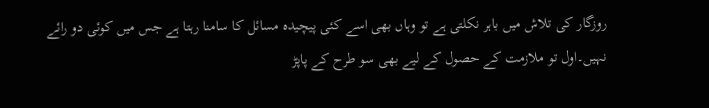روزگار کی تلاش میں باہر نکلتی ہے تو وہاں بھی اسے کئی پیچیدہ مسائل کا سامنا رہتا ہے جس میں کوئی دو رائے نہیں۔اول تو ملازمت کے حصول کے لیے بھی سو طرح کے پاپڑ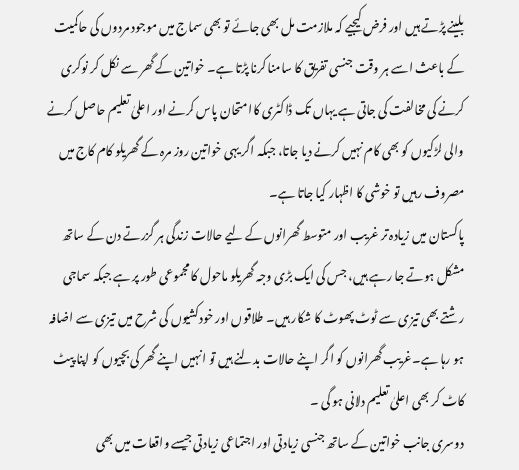بلینے پڑتے ہیں اور فرض کیجیے کہ ملازمت مل بھی جائے تو بھی سماج میں موجود مردوں کی حاکمیت کے باعث اسے ہر وقت جنسی تفریق کا سامنا کرنا پڑتا ہے۔ خواتین کے گھر سے نکل کر نوکری کرنے کی مخالفت کی جاتی ہے یہاں تک ڈاکٹری کاا متحان پاس کرنے اور اعلیٰ تعلیم حاصل کرنے والی لڑکیوں کو بھی کام نہیں کرنے دیا جاتا، جبکہ اگر یہی خواتین روز مرہ کے گھریلو کام کاج میں مصروف رہیں تو خوشی کا اظہار کیا جاتا ہے۔
پاکستان میں زیادہ تر غریب اور متوسط گھرانوں کے لیے حالات زندگی ہر گزرتے دن کے ساتھ مشکل ہوتے جا رہے ہیں، جس کی ایک بڑی وجہ گھریلو ماحول کا مجموعی طور پر ہے جبکہ سماجی رشتے بھی تیزی سے ٹوٹ پھوٹ کا شکار ہیں۔ طلاقوں اور خودکشیوں کی شرح میں تیزی سے اضافہ ہو رہا ہے۔غریب گھرانوں کو اگر اپنے حالات بدلنے ہیں تو انہیں اپنے گھر کی بچیوں کو اپنا پیٹ کاٹ کر بھی اعلیٰ تعلیم دلانی ہو گی ۔
دوسری جانب خواتین کے ساتھ جنسی زیادتی اور اجتماعی زیادتی جیسے واقعات میں بھی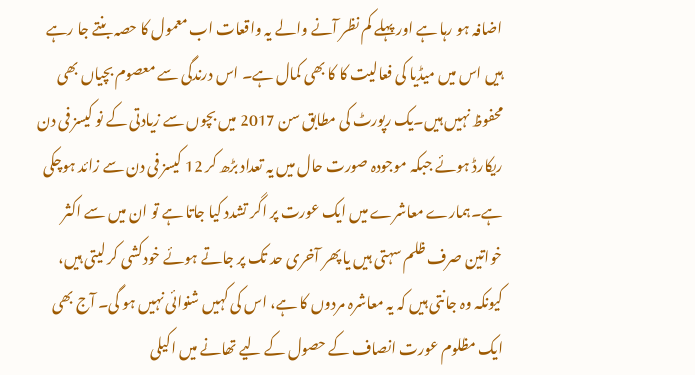اضافہ ہو رہا ہے اور پہلے کم نظر آنے والے یہ واقعات اب معمول کا حصہ بنتے جا رہے ہیں اس میں میڈیا کی فعالیت کا کا بھی کمال ہے۔ اس درندگی سے معصوم بچیاں بھی محفوظ نہیں ہیں۔یک رپورٹ کی مطابق سن 2017 میں بچوں سے زیادتی کے نو کیسز فی دن ریکارڈ ہوئے جبکہ موجودہ صورت حال میں یہ تعداد بڑھ کر 12 کیسز فی دن سے زائد ہوچکی ہے۔ہمارے معاشرے میں ایک عورت پر اگر تشدد کیا جاتا ہے تو ان میں سے اکثر خواتین صرف ظلم سہتی ہیں یا پھر آخری حد تک پر جاتے ہوئے خودکشی کر لیتی ہیں، کیونکہ وہ جانتی ہیں کہ یہ معاشرہ مردوں کا ہے، اس کی کہیں شنوائی نہیں ہو گی۔ آج بھی ایک مظلوم عورت انصاف کے حصول کے لیے تھانے میں اکیلی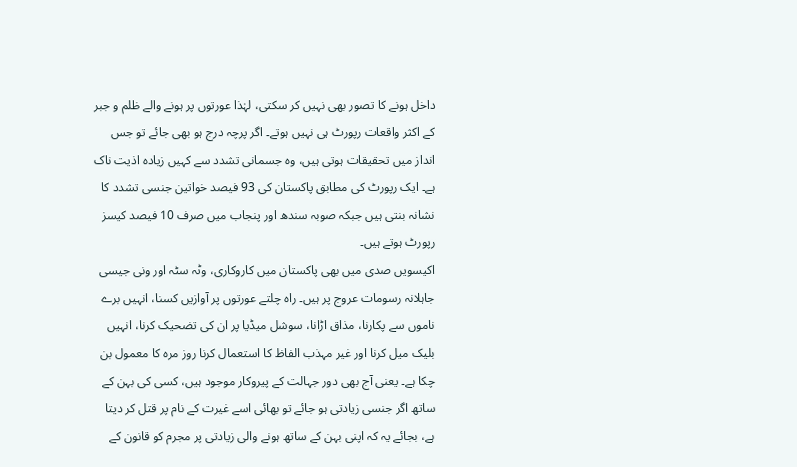داخل ہونے کا تصور بھی نہیں کر سکتی، لہٰذا عورتوں پر ہونے والے ظلم و جبر کے اکثر واقعات رپورٹ ہی نہیں ہوتے۔ اگر پرچہ درج ہو بھی جائے تو جس انداز میں تحقیقات ہوتی ہیں، وہ جسمانی تشدد سے کہیں زیادہ اذیت ناک ہے۔ ایک رپورٹ کی مطابق پاکستان کی 93 فیصد خواتین جنسی تشدد کا نشانہ بنتی ہیں جبکہ صوبہ سندھ اور پنجاب میں صرف 10 فیصد کیسز رپورٹ ہوتے ہیں۔
اکیسویں صدی میں بھی پاکستان میں کاروکاری، وٹہ سٹہ اور ونی جیسی جاہلانہ رسومات عروج پر ہیں۔ راہ چلتے عورتوں پر آوازیں کسنا، انہیں برے ناموں سے پکارنا، مذاق اڑانا، سوشل میڈیا پر ان کی تضحیک کرنا، انہیں بلیک میل کرنا اور غیر مہذب الفاظ کا استعمال کرنا روز مرہ کا معمول بن چکا ہے۔ یعنی آج بھی دور جہالت کے پیروکار موجود ہیں، کسی کی بہن کے ساتھ اگر جنسی زیادتی ہو جائے تو بھائی اسے غیرت کے نام پر قتل کر دیتا ہے، بجائے یہ کہ اپنی بہن کے ساتھ ہونے والی زیادتی پر مجرم کو قانون کے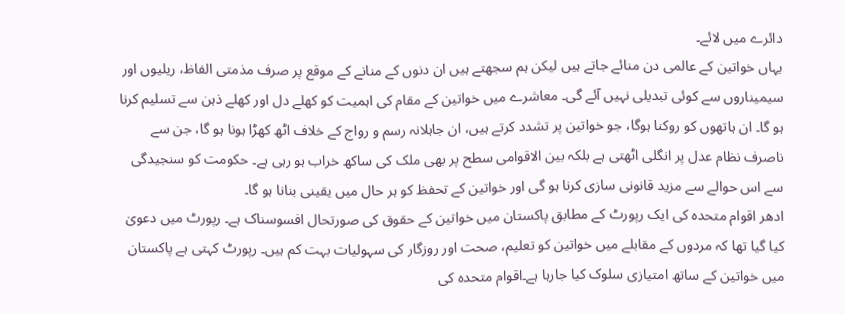دائرے میں لائے۔
یہاں خواتین کے عالمی دن منائے جاتے ہیں لیکن ہم سجھتے ہیں ان دنوں کے منانے کے موقع پر صرف مذمتی الفاظ، ریلیوں اور سیمیناروں سے کوئی تبدیلی نہیں آئے گی۔ معاشرے میں خواتین کے مقام کی اہمیت کو کھلے دل اور کھلے ذہن سے تسلیم کرنا ہو گا۔ ان ہاتھوں کو روکنا ہوگا، جو خواتین پر تشدد کرتے ہیں، ان جاہلانہ رسم و رواج کے خلاف اٹھ کھڑا ہونا ہو گا، جن سے ناصرف نظام عدل پر انگلی اٹھتی ہے بلکہ بین الاقوامی سطح پر بھی ملک کی ساکھ خراب ہو رہی ہے۔ حکومت کو سنجیدگی سے اس حوالے سے مزید قانونی سازی کرنا ہو گی اور خواتین کے تحفظ کو ہر حال میں یقینی بنانا ہو گا۔
ادھر اقوام متحدہ کی ایک رپورٹ کے مطابق پاکستان میں خواتین کے حقوق کی صورتحال افسوسناک ہے۔ رپورٹ میں دعویٰ کیا گیا تھا کہ مردوں کے مقابلے میں خواتین کو تعلیم، صحت اور روزگار کی سہولیات بہت کم ہیں۔ رپورٹ کہتی ہے پاکستان میں خواتین کے ساتھ امتیازی سلوک کیا جارہا ہے۔اقوام متحدہ کی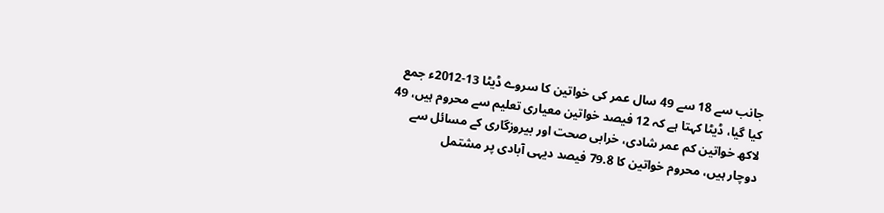جانب سے 18 سے 49 سال عمر کی خواتین کا سروے ڈیٹا 13-2012ء جمع کیا گیا، ڈیٹا کہتا ہے کہ 12 فیصد خواتین معیاری تعلیم سے محروم ہیں، 49 لاکھ خواتین کم عمر شادی، خرابی صحت اور بیروزگاری کے مسائل سے دوچار ہیں، محروم خواتین کا 79.8 فیصد دیہی آبادی پر مشتمل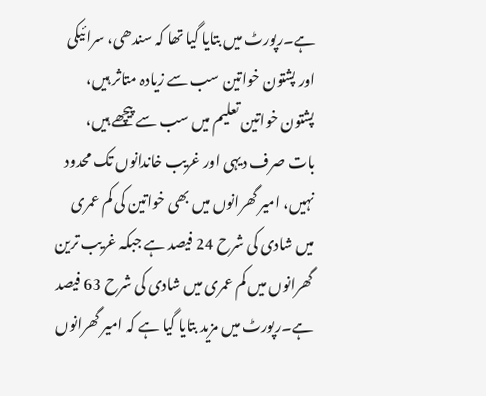ہے۔رپورٹ میں بتایا گیا تھا کہ سندھی، سرائیکی اور پشتون خواتین سب سے زیادہ متاثر ہیں، پشتون خواتین تعلیم میں سب سے پیچھے ہیں، بات صرف دیہی اور غریب خاندانوں تک محدود نہیں، امیر گھرانوں میں بھی خواتین کی کم عمری میں شادی کی شرح 24 فیصد ہے جبکہ غریب ترین گھرانوں میں کم عمری میں شادی کی شرح 63 فیصد ہے۔رپورٹ میں مزید بتایا گیا ہے کہ امیر گھرانوں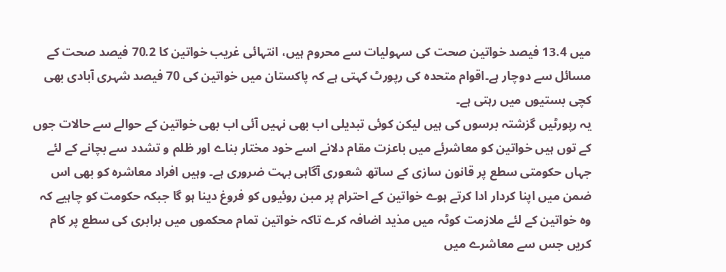میں 13.4 فیصد خواتین صحت کی سہولیات سے محروم ہیں، انتہائی غریب خواتین کا 70.2 فیصد صحت کے مسائل سے دوچار ہے۔اقوام متحدہ کی رپورٹ کہتی ہے کہ پاکستان میں خواتین کی 70 فیصد شہری آبادی بھی کچی بستیوں میں رہتی ہے۔
یہ رپورٹیں گزشتہ برسوں کی ہیں لیکن کوئی تبدیلی اب بھی نہیں آئی اب بھی خواتین کے حوالے سے حالات جوں کے توں ہیں خواتین کو معاشرئے میں باعزت مقام دلانے اسے خود مختار بناے اور ظلم و تشدد سے بچانے کے لئے جہاں حکومتی سطع پر قانون سازی کے ساتھ شعوری آگاہی بہت ضروری ہے۔ وہیں افراد معاشرہ کو بھی اس ضمن میں اپنا کردار ادا کرتے ہوے خواتین کے احترام پر مبن روئیوں کو فروغ دینا ہو گا جبکہ حکومت کو چاہیے کہ وہ خواتین کے لئے ملازمت کوٹہ میں مذید اضافہ کرے تاکہ خواتین تمام محکموں میں برابری کی سطع پر کام کریں جس سے معاشرے میں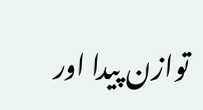توازن پیدا اور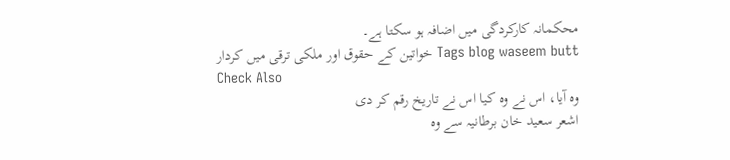محکمانہ کارکردگی میں اضافہ ہو سکتا ہے۔
Tags blog waseem butt خواتین کے حقوق اور ملکی ترقی میں کردار
Check Also
وہ آیا، اس نے وہ کیا اس نے تاریخ رقم کر دی
اشعر سعید خان برطانیہ سے وہ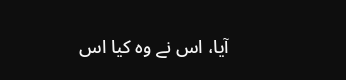آیا، اس نے وہ کیا اس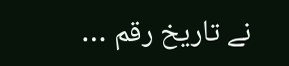نے تاریخ رقم …